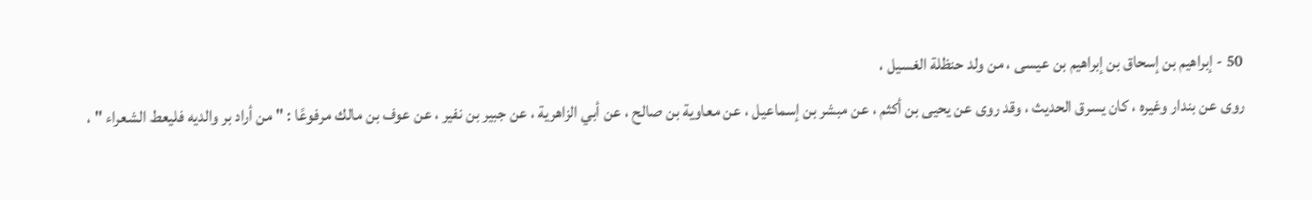50 - إبراهيم بن إسحاق بن إبراهيم بن عيسى ، من ولد حنظلة الغسيل ،
روى عن بندار وغيره ، كان يسرق الحديث ، وقد روى عن يحيى بن أكثم ، عن مبشر بن إسماعيل ، عن معاوية بن صالح ، عن أبي الزاهرية ، عن جبير بن نفير ، عن عوف بن مالك مرفوعًا : " من أراد بر والديه فليعط الشعراء " ،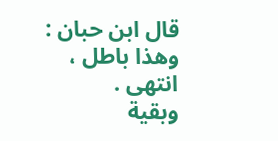قال ابن حبان : وهذا باطل ، انتهى .
وبقية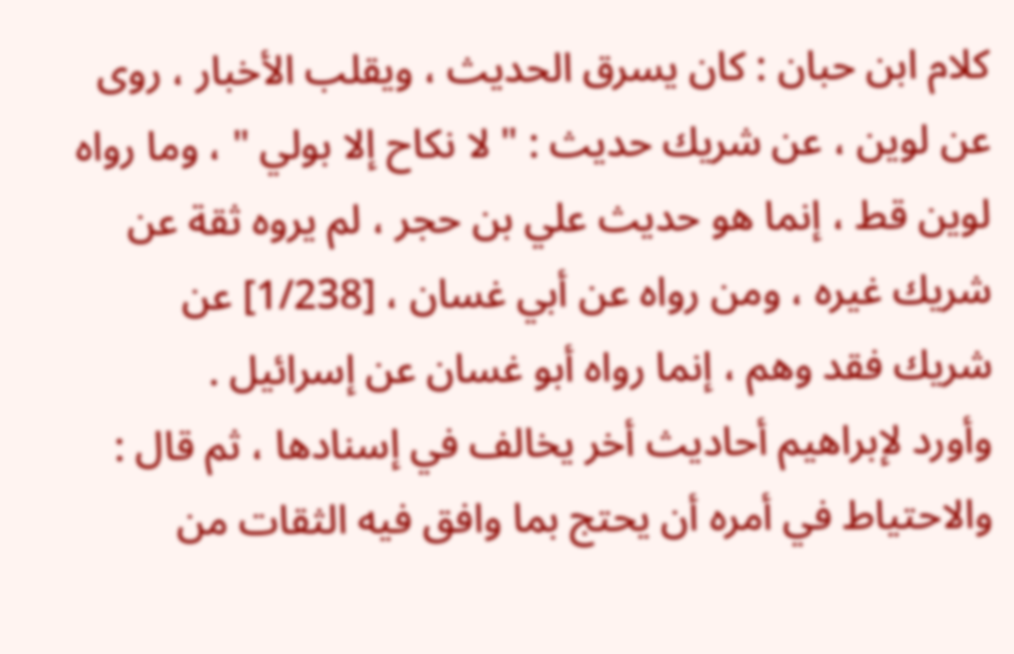كلام ابن حبان : كان يسرق الحديث ، ويقلب الأخبار ، روى عن لوين ، عن شريك حديث : " لا نكاح إلا بولي " ، وما رواه لوين قط ، إنما هو حديث علي بن حجر ، لم يروه ثقة عن شريك غيره ، ومن رواه عن أبي غسان ، [1/238] عن شريك فقد وهم ، إنما رواه أبو غسان عن إسرائيل .
وأورد لإبراهيم أحاديث أخر يخالف في إسنادها ، ثم قال : والاحتياط في أمره أن يحتج بما وافق فيه الثقات من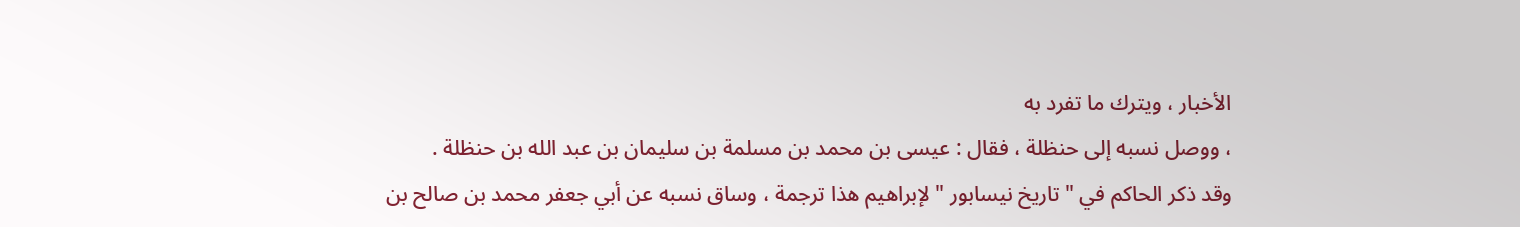الأخبار ، ويترك ما تفرد به
، ووصل نسبه إلى حنظلة ، فقال : عيسى بن محمد بن مسلمة بن سليمان بن عبد الله بن حنظلة .
وقد ذكر الحاكم في " تاريخ نيسابور " لإبراهيم هذا ترجمة ، وساق نسبه عن أبي جعفر محمد بن صالح بن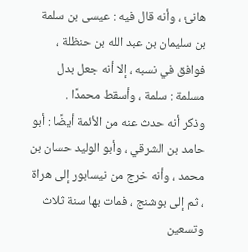هانئ ، وأنه قال فيه : عيسى بن سلمة بن سليمان بن عبد الله بن حنظلة ، فوافق في نسبه ، إلا أنه جعل بدل مسلمة : سلمة ، وأسقط محمدًا .
وذكر أنه حدث عنه من الأئمة أيضًا : أبو حامد بن الشرقي ، وأبو الوليد حسان بن محمد ، وأنه خرج من نيسابور إلى هراة ، ثم إلى بوشنج ، فمات بها سنة ثلاث وتسعين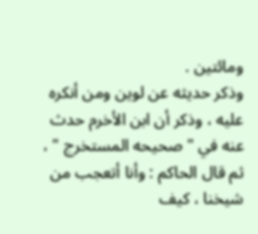ومائتين .
وذكر حديثه عن لوين ومن أنكره عليه ، وذكر أن ابن الأخرم حدث عنه في " صحيحه المستخرج " ، ثم قال الحاكم : وأنا أتعجب من شيخنا ، كيف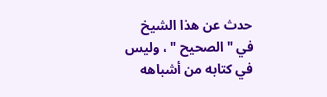حدث عن هذا الشيخ في " الصحيح " ، وليس في كتابه من أشباهه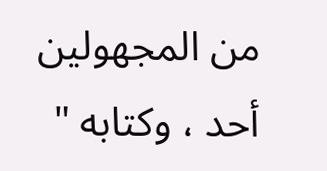من المجهولين أحد ، وكتابه "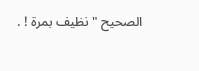الصحيح " نظيف بمرة ! .